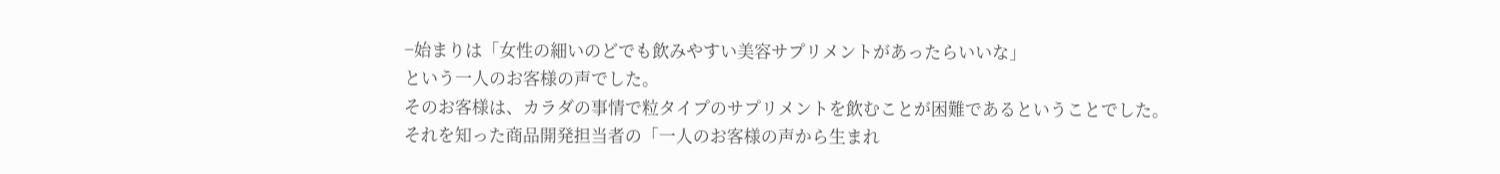−始まりは「女性の細いのどでも飲みやすい美容サプリメントがあったらいいな」
という一人のお客様の声でした。
そのお客様は、カラダの事情で粒タイプのサプリメントを飲むことが困難であるということでした。それを知った商品開発担当者の「一人のお客様の声から生まれ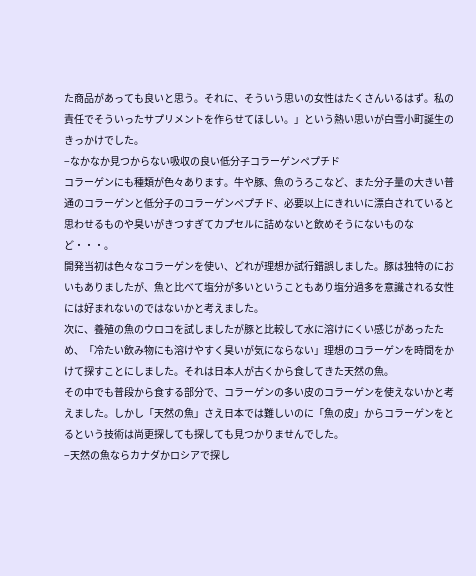た商品があっても良いと思う。それに、そういう思いの女性はたくさんいるはず。私の責任でそういったサプリメントを作らせてほしい。」という熱い思いが白雪小町誕生のきっかけでした。
−なかなか見つからない吸収の良い低分子コラーゲンペプチド
コラーゲンにも種類が色々あります。牛や豚、魚のうろこなど、また分子量の大きい普通のコラーゲンと低分子のコラーゲンペプチド、必要以上にきれいに漂白されていると思わせるものや臭いがきつすぎてカプセルに詰めないと飲めそうにないものなど・・・。
開発当初は色々なコラーゲンを使い、どれが理想か試行錯誤しました。豚は独特のにおいもありましたが、魚と比べて塩分が多いということもあり塩分過多を意識される女性には好まれないのではないかと考えました。
次に、養殖の魚のウロコを試しましたが豚と比較して水に溶けにくい感じがあったため、「冷たい飲み物にも溶けやすく臭いが気にならない」理想のコラーゲンを時間をかけて探すことにしました。それは日本人が古くから食してきた天然の魚。
その中でも普段から食する部分で、コラーゲンの多い皮のコラーゲンを使えないかと考えました。しかし「天然の魚」さえ日本では難しいのに「魚の皮」からコラーゲンをとるという技術は尚更探しても探しても見つかりませんでした。
−天然の魚ならカナダかロシアで探し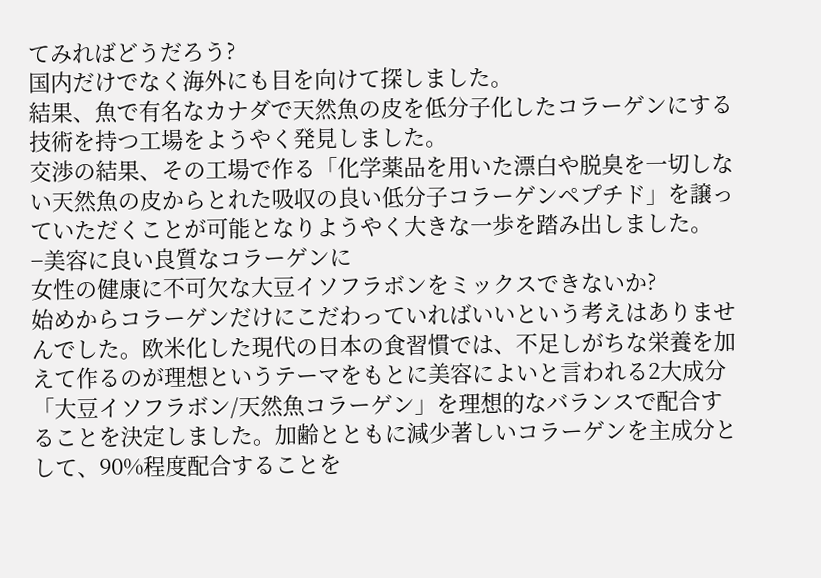てみればどうだろう?
国内だけでなく海外にも目を向けて探しました。
結果、魚で有名なカナダで天然魚の皮を低分子化したコラーゲンにする技術を持つ工場をようやく発見しました。
交渉の結果、その工場で作る「化学薬品を用いた漂白や脱臭を一切しない天然魚の皮からとれた吸収の良い低分子コラーゲンペプチド」を譲っていただくことが可能となりようやく大きな一歩を踏み出しました。
−美容に良い良質なコラーゲンに
女性の健康に不可欠な大豆イソフラボンをミックスできないか?
始めからコラーゲンだけにこだわっていればいいという考えはありませんでした。欧米化した現代の日本の食習慣では、不足しがちな栄養を加えて作るのが理想というテーマをもとに美容によいと言われる2大成分「大豆イソフラボン/天然魚コラーゲン」を理想的なバランスで配合することを決定しました。加齢とともに減少著しいコラーゲンを主成分として、90%程度配合することを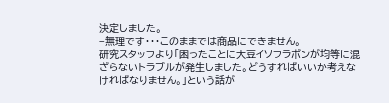決定しました。
−無理です・・・このままでは商品にできません。
研究スタッフより「困ったことに大豆イソフラボンが均等に混ざらないトラブルが発生しました。どうすればいいか考えなければなりません。」という話が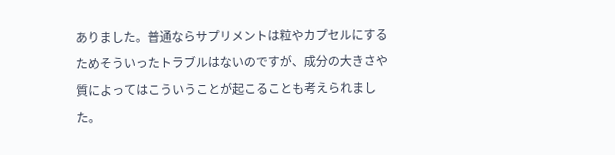ありました。普通ならサプリメントは粒やカプセルにするためそういったトラブルはないのですが、成分の大きさや質によってはこういうことが起こることも考えられました。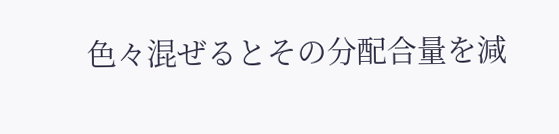色々混ぜるとその分配合量を減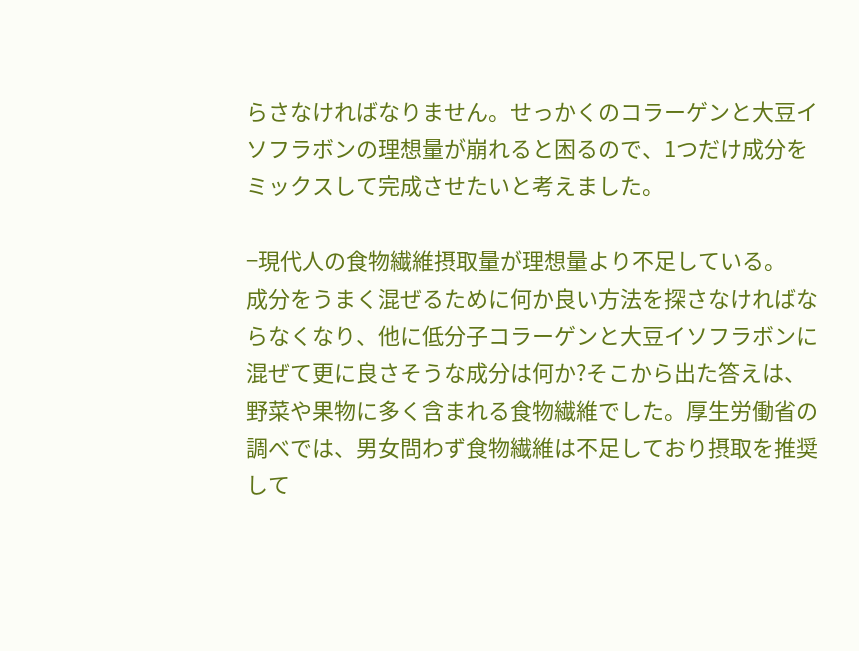らさなければなりません。せっかくのコラーゲンと大豆イソフラボンの理想量が崩れると困るので、1つだけ成分をミックスして完成させたいと考えました。

−現代人の食物繊維摂取量が理想量より不足している。
成分をうまく混ぜるために何か良い方法を探さなければならなくなり、他に低分子コラーゲンと大豆イソフラボンに混ぜて更に良さそうな成分は何か?そこから出た答えは、野菜や果物に多く含まれる食物繊維でした。厚生労働省の調べでは、男女問わず食物繊維は不足しており摂取を推奨して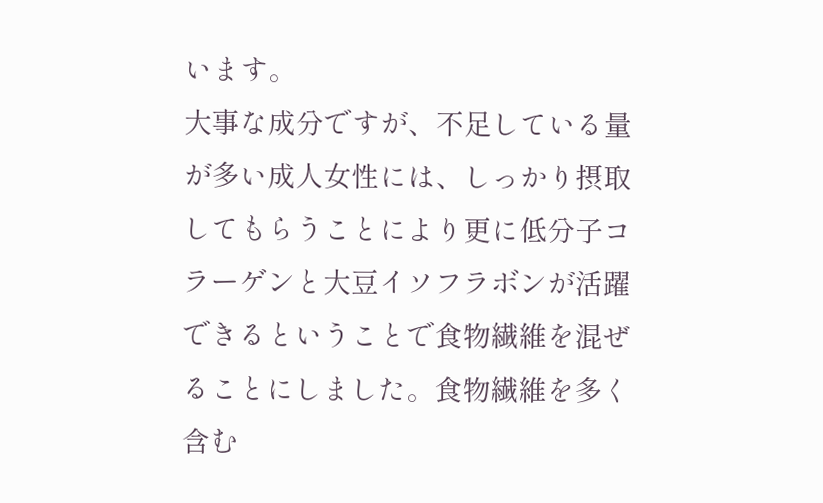います。
大事な成分ですが、不足している量が多い成人女性には、しっかり摂取してもらうことにより更に低分子コラーゲンと大豆イソフラボンが活躍できるということで食物繊維を混ぜることにしました。食物繊維を多く含む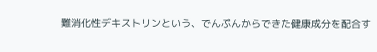難消化性デキストリンという、でんぷんからできた健康成分を配合す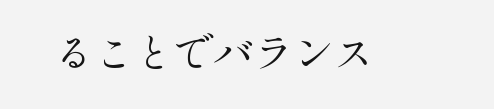ることでバランス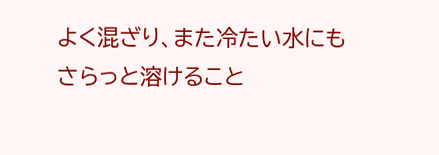よく混ざり、また冷たい水にもさらっと溶けること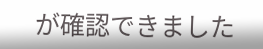が確認できました